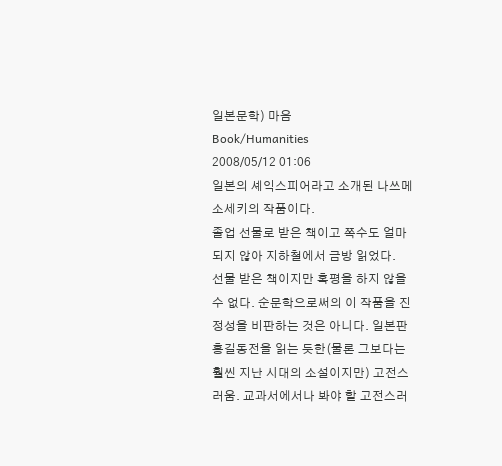일본문학) 마음
Book/Humanities
2008/05/12 01:06
일본의 셰익스피어라고 소개된 나쓰메 소세키의 작품이다.
졸업 선물로 받은 책이고 쪽수도 얼마 되지 않아 지하철에서 금방 읽었다.
선물 받은 책이지만 혹평을 하지 않을 수 없다. 순문학으로써의 이 작품을 진정성을 비판하는 것은 아니다. 일본판 홍길동전을 읽는 듯한(물론 그보다는 훨씬 지난 시대의 소설이지만) 고전스러움. 교과서에서나 봐야 할 고전스러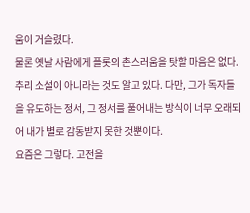움이 거슬렸다.
물론 옛날 사람에게 플롯의 촌스러움을 탓할 마음은 없다. 추리 소설이 아니라는 것도 알고 있다. 다만, 그가 독자들을 유도하는 정서, 그 정서를 풀어내는 방식이 너무 오래되어 내가 별로 감동받지 못한 것뿐이다.
요즘은 그렇다. 고전을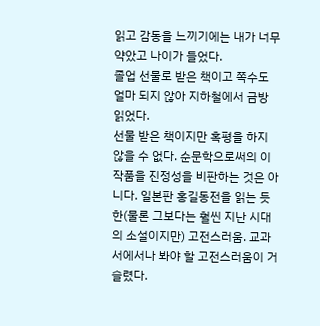읽고 감동을 느끼기에는 내가 너무 약았고 나이가 들었다.
졸업 선물로 받은 책이고 쪽수도 얼마 되지 않아 지하철에서 금방 읽었다.
선물 받은 책이지만 혹평을 하지 않을 수 없다. 순문학으로써의 이 작품을 진정성을 비판하는 것은 아니다. 일본판 홍길동전을 읽는 듯한(물론 그보다는 훨씬 지난 시대의 소설이지만) 고전스러움. 교과서에서나 봐야 할 고전스러움이 거슬렸다.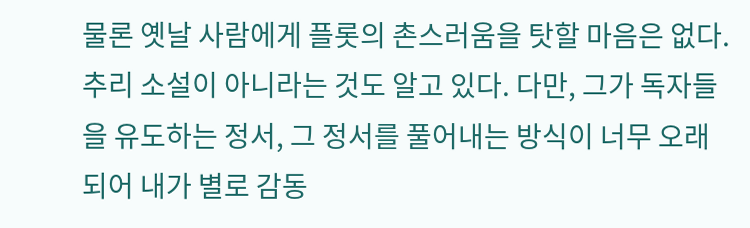물론 옛날 사람에게 플롯의 촌스러움을 탓할 마음은 없다. 추리 소설이 아니라는 것도 알고 있다. 다만, 그가 독자들을 유도하는 정서, 그 정서를 풀어내는 방식이 너무 오래되어 내가 별로 감동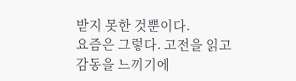받지 못한 것뿐이다.
요즘은 그렇다. 고전을 읽고 감동을 느끼기에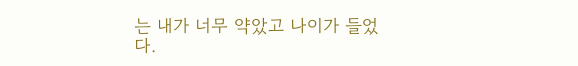는 내가 너무 약았고 나이가 들었다.